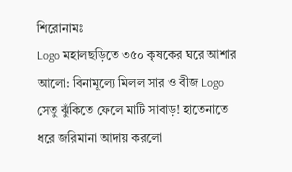শিরোনামঃ
Logo মহালছড়িতে ৩৫০ কৃষকের ঘরে আশার আলো: বিনামূল্যে মিলল সার ও বীজ Logo সেতু ঝুঁকিতে ফেলে মাটি সাবাড়! হাতেনাতে ধরে জরিমানা আদায় করলো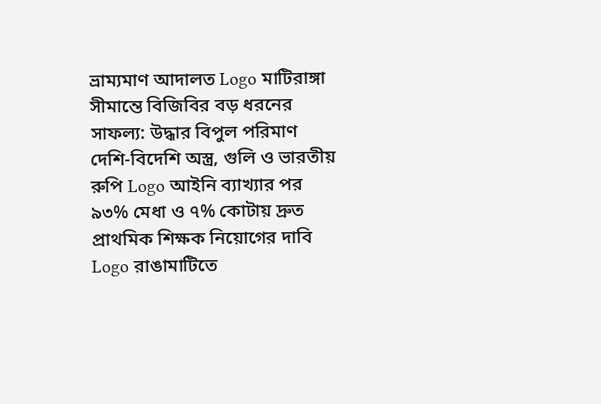ভ্রাম্যমাণ আদালত Logo মাটিরাঙ্গা সীমান্তে বিজিবির বড় ধরনের সাফল্য: উদ্ধার বিপুল পরিমাণ দেশি-বিদেশি অস্ত্র, গুলি ও ভারতীয় রুপি Logo আইনি ব্যাখ্যার পর ৯৩% মেধা ও ৭% কোটায় দ্রুত প্রাথমিক শিক্ষক নিয়োগের দাবি Logo রাঙামাটিতে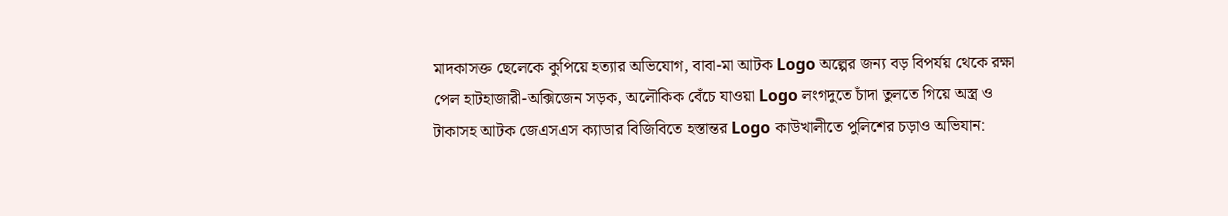মাদকাসক্ত ছেলেকে কুপিয়ে হত্যার অভিযোগ, বাবা-মা আটক Logo অল্পের জন্য বড় বিপর্যয় থেকে রক্ষা পেল হাটহাজারী-অক্সিজেন সড়ক, অলৌকিক বেঁচে যাওয়া Logo লংগদুতে চাঁদা তুলতে গিয়ে অস্ত্র ও টাকাসহ আটক জেএসএস ক্যাডার বিজিবিতে হস্তান্তর Logo কাউখালীতে পুলিশের চড়াও অভিযান: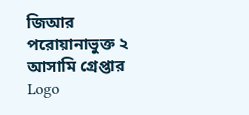জিআর পরোয়ানাভুক্ত ২ আসামি গ্রেপ্তার Logo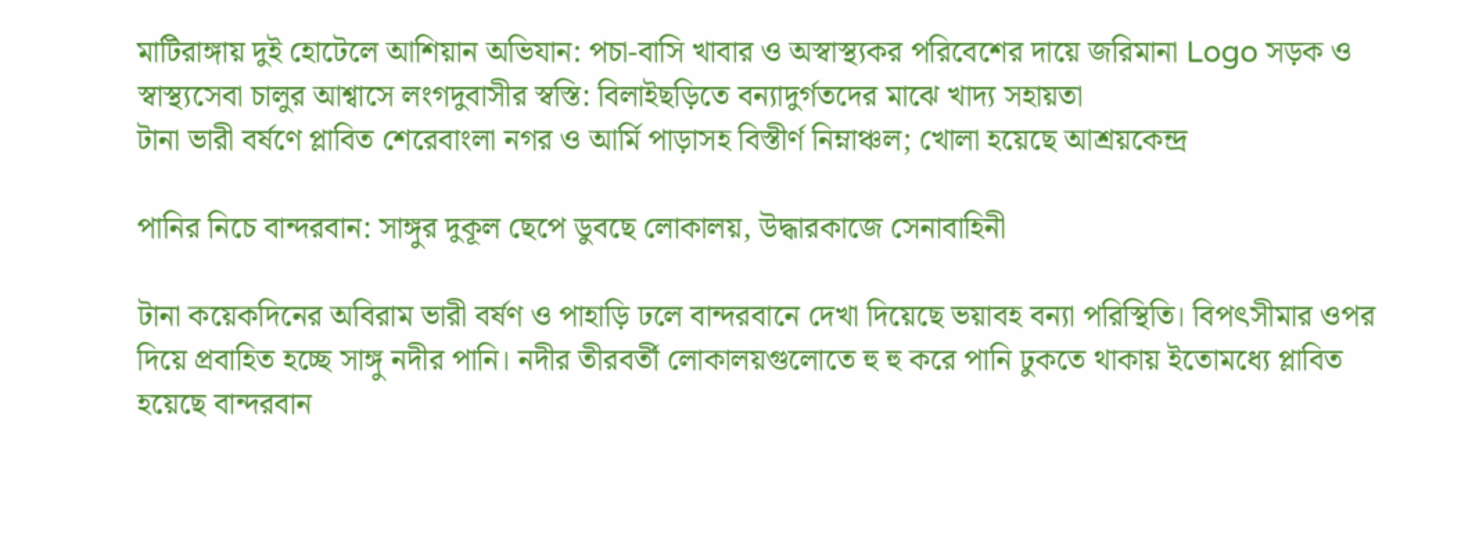মাটিরাঙ্গায় দুই হোটেলে আশিয়ান অভিযান: পচা-বাসি খাবার ও অস্বাস্থ্যকর পরিবেশের দায়ে জরিমানা Logo সড়ক ও স্বাস্থ্যসেবা চালুর আশ্বাসে লংগদুবাসীর স্বস্তি: বিলাইছড়িতে বন্যাদুর্গতদের মাঝে খাদ্য সহায়তা
টানা ভারী বর্ষণে প্লাবিত শেরেবাংলা নগর ও আর্মি পাড়াসহ বিস্তীর্ণ নিম্নাঞ্চল; খোলা হয়েছে আশ্রয়কেন্দ্র

পানির নিচে বান্দরবান: সাঙ্গুর দুকূল ছেপে ডুবছে লোকালয়, উদ্ধারকাজে সেনাবাহিনী

টানা কয়েকদিনের অবিরাম ভারী বর্ষণ ও পাহাড়ি ঢলে বান্দরবানে দেখা দিয়েছে ভয়াবহ বন্যা পরিস্থিতি। বিপৎসীমার ওপর দিয়ে প্রবাহিত হচ্ছে সাঙ্গু নদীর পানি। নদীর তীরবর্তী লোকালয়গুলোতে হু হু করে পানি ঢুকতে থাকায় ইতোমধ্যে প্লাবিত হয়েছে বান্দরবান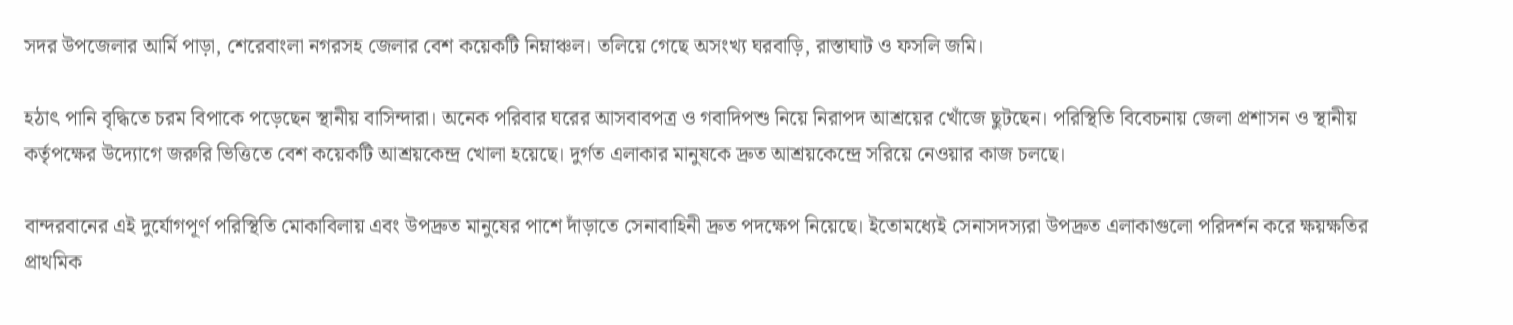সদর উপজেলার আর্মি পাড়া, শেরেবাংলা নগরসহ জেলার বেশ কয়েকটি নিম্নাঞ্চল। তলিয়ে গেছে অসংখ্য ঘরবাড়ি, রাস্তাঘাট ও ফসলি জমি।

হঠাৎ পানি বৃদ্ধিতে চরম বিপাকে পড়েছেন স্থানীয় বাসিন্দারা। অনেক পরিবার ঘরের আসবাবপত্র ও গবাদিপশু নিয়ে নিরাপদ আশ্রয়ের খোঁজে ছুটছেন। পরিস্থিতি বিবেচনায় জেলা প্রশাসন ও স্থানীয় কর্তৃপক্ষের উদ্যোগে জরুরি ভিত্তিতে বেশ কয়েকটি আশ্রয়কেন্দ্র খোলা হয়েছে। দুর্গত এলাকার মানুষকে দ্রুত আশ্রয়কেন্দ্রে সরিয়ে নেওয়ার কাজ চলছে।

বান্দরবানের এই দুর্যোগপূর্ণ পরিস্থিতি মোকাবিলায় এবং উপদ্রুত মানুষের পাশে দাঁড়াতে সেনাবাহিনী দ্রুত পদক্ষেপ নিয়েছে। ইতোমধ্যেই সেনাসদস্যরা উপদ্রুত এলাকাগুলো পরিদর্শন করে ক্ষয়ক্ষতির প্রাথমিক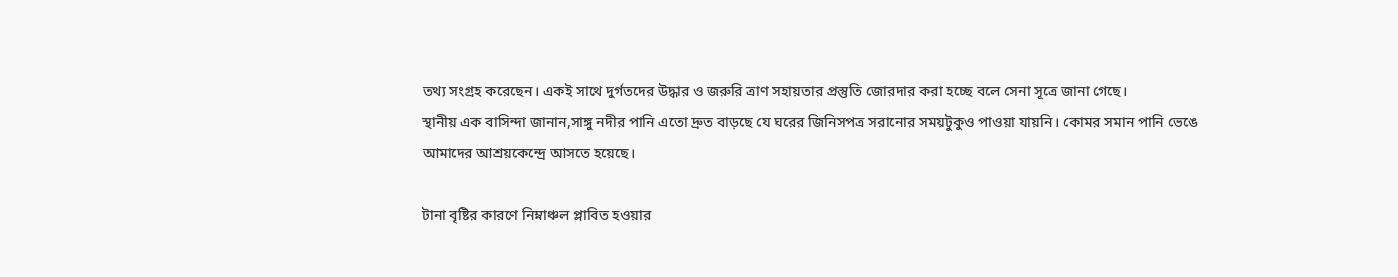তথ্য সংগ্রহ করেছেন। একই সাথে দুর্গতদের উদ্ধার ও জরুরি ত্রাণ সহায়তার প্রস্তুতি জোরদার করা হচ্ছে বলে সেনা সূত্রে জানা গেছে।
স্থানীয় এক বাসিন্দা জানান,সাঙ্গু নদীর পানি এতো দ্রুত বাড়ছে যে ঘরের জিনিসপত্র সরানোর সময়টুকুও পাওয়া যায়নি। কোমর সমান পানি ভেঙে আমাদের আশ্রয়কেন্দ্রে আসতে হয়েছে।

টানা বৃষ্টির কারণে নিম্নাঞ্চল প্লাবিত হওয়ার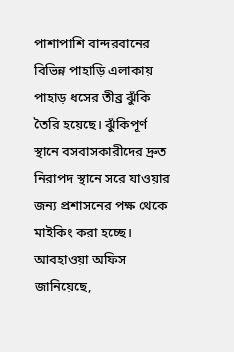পাশাপাশি বান্দরবানের বিভিন্ন পাহাড়ি এলাকায় পাহাড় ধসের তীব্র ঝুঁকি তৈরি হয়েছে। ঝুঁকিপূর্ণ স্থানে বসবাসকারীদের দ্রুত নিরাপদ স্থানে সরে যাওয়ার জন্য প্রশাসনের পক্ষ থেকে মাইকিং করা হচ্ছে। আবহাওয়া অফিস জানিয়েছে,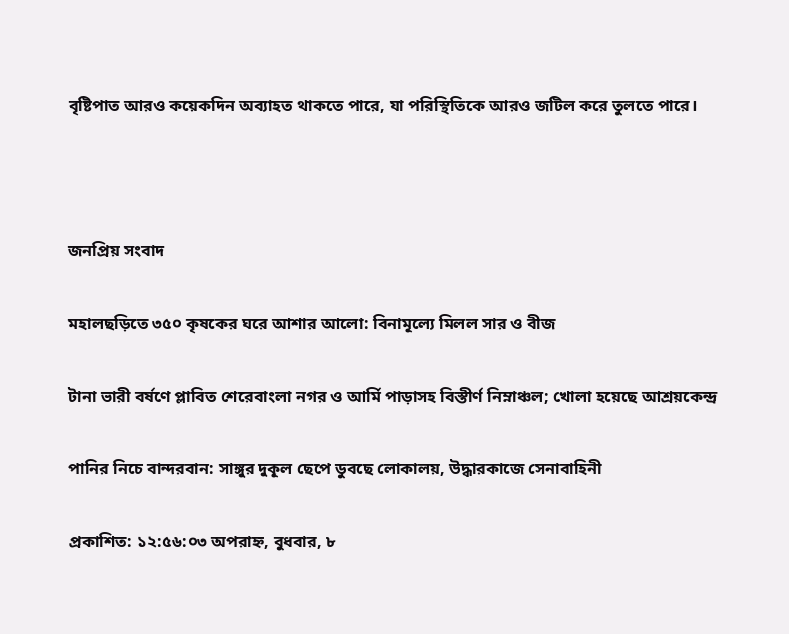বৃষ্টিপাত আরও কয়েকদিন অব্যাহত থাকতে পারে, যা পরিস্থিতিকে আরও জটিল করে তুলতে পারে।



জনপ্রিয় সংবাদ

মহালছড়িতে ৩৫০ কৃষকের ঘরে আশার আলো: বিনামূল্যে মিলল সার ও বীজ

টানা ভারী বর্ষণে প্লাবিত শেরেবাংলা নগর ও আর্মি পাড়াসহ বিস্তীর্ণ নিম্নাঞ্চল; খোলা হয়েছে আশ্রয়কেন্দ্র

পানির নিচে বান্দরবান: সাঙ্গুর দুকূল ছেপে ডুবছে লোকালয়, উদ্ধারকাজে সেনাবাহিনী

প্রকাশিত: ১২:৫৬:০৩ অপরাহ্ন, বুধবার, ৮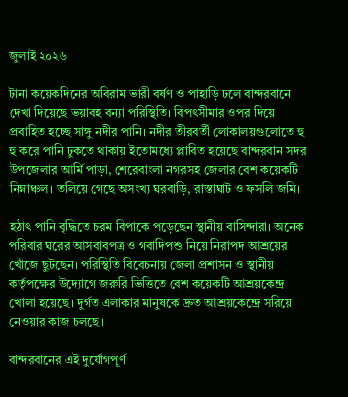জুলাই ২০২৬

টানা কয়েকদিনের অবিরাম ভারী বর্ষণ ও পাহাড়ি ঢলে বান্দরবানে দেখা দিয়েছে ভয়াবহ বন্যা পরিস্থিতি। বিপৎসীমার ওপর দিয়ে প্রবাহিত হচ্ছে সাঙ্গু নদীর পানি। নদীর তীরবর্তী লোকালয়গুলোতে হু হু করে পানি ঢুকতে থাকায় ইতোমধ্যে প্লাবিত হয়েছে বান্দরবান সদর উপজেলার আর্মি পাড়া, শেরেবাংলা নগরসহ জেলার বেশ কয়েকটি নিম্নাঞ্চল। তলিয়ে গেছে অসংখ্য ঘরবাড়ি, রাস্তাঘাট ও ফসলি জমি।

হঠাৎ পানি বৃদ্ধিতে চরম বিপাকে পড়েছেন স্থানীয় বাসিন্দারা। অনেক পরিবার ঘরের আসবাবপত্র ও গবাদিপশু নিয়ে নিরাপদ আশ্রয়ের খোঁজে ছুটছেন। পরিস্থিতি বিবেচনায় জেলা প্রশাসন ও স্থানীয় কর্তৃপক্ষের উদ্যোগে জরুরি ভিত্তিতে বেশ কয়েকটি আশ্রয়কেন্দ্র খোলা হয়েছে। দুর্গত এলাকার মানুষকে দ্রুত আশ্রয়কেন্দ্রে সরিয়ে নেওয়ার কাজ চলছে।

বান্দরবানের এই দুর্যোগপূর্ণ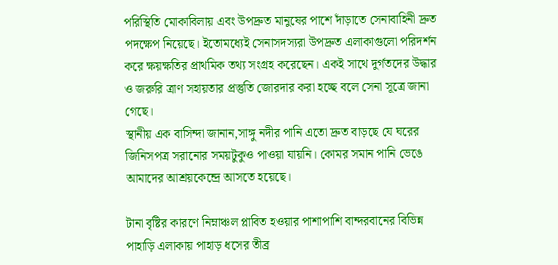পরিস্থিতি মোকাবিলায় এবং উপদ্রুত মানুষের পাশে দাঁড়াতে সেনাবাহিনী দ্রুত পদক্ষেপ নিয়েছে। ইতোমধ্যেই সেনাসদস্যরা উপদ্রুত এলাকাগুলো পরিদর্শন করে ক্ষয়ক্ষতির প্রাথমিক তথ্য সংগ্রহ করেছেন। একই সাথে দুর্গতদের উদ্ধার ও জরুরি ত্রাণ সহায়তার প্রস্তুতি জোরদার করা হচ্ছে বলে সেনা সূত্রে জানা গেছে।
স্থানীয় এক বাসিন্দা জানান,সাঙ্গু নদীর পানি এতো দ্রুত বাড়ছে যে ঘরের জিনিসপত্র সরানোর সময়টুকুও পাওয়া যায়নি। কোমর সমান পানি ভেঙে আমাদের আশ্রয়কেন্দ্রে আসতে হয়েছে।

টানা বৃষ্টির কারণে নিম্নাঞ্চল প্লাবিত হওয়ার পাশাপাশি বান্দরবানের বিভিন্ন পাহাড়ি এলাকায় পাহাড় ধসের তীব্র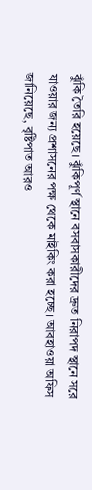ঝুঁকি তৈরি হয়েছে। ঝুঁকিপূর্ণ স্থানে বসবাসকারীদের দ্রুত নিরাপদ স্থানে সরে যাওয়ার জন্য প্রশাসনের পক্ষ থেকে মাইকিং করা হচ্ছে। আবহাওয়া অফিস জানিয়েছে, বৃষ্টিপাত আরও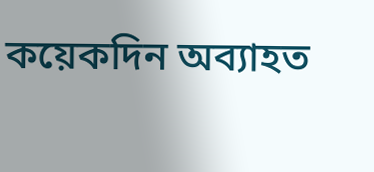কয়েকদিন অব্যাহত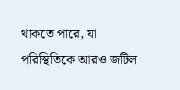থাকতে পারে, যা পরিস্থিতিকে আরও জটিল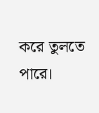করে তুলতে পারে।